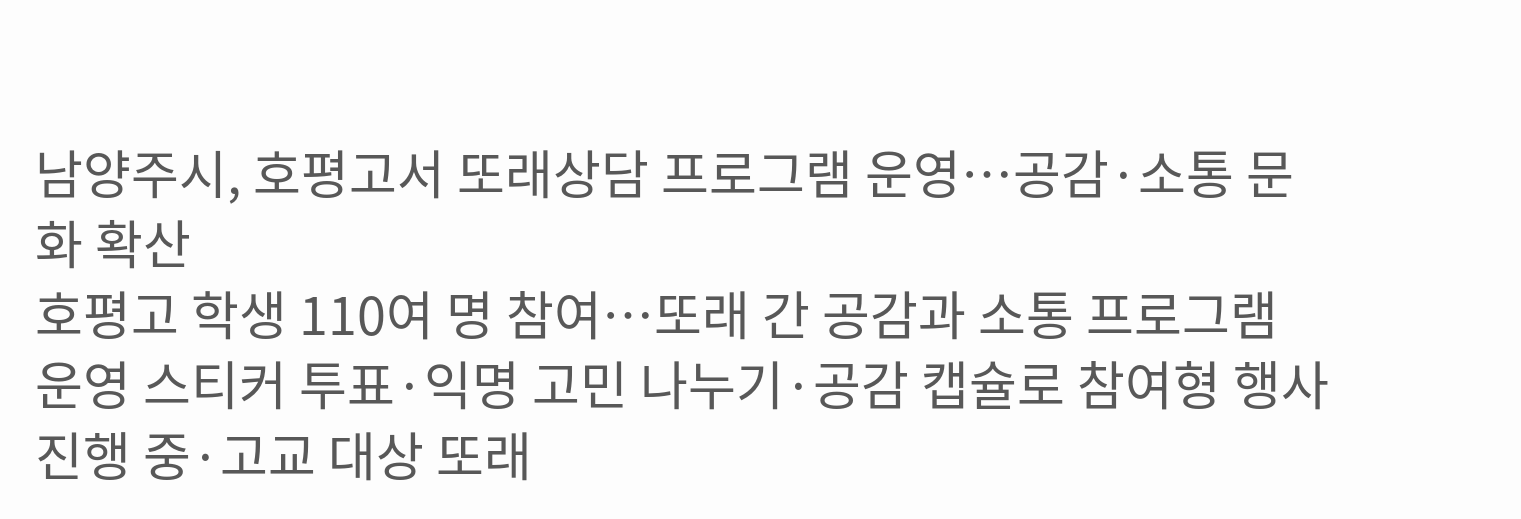남양주시, 호평고서 또래상담 프로그램 운영…공감·소통 문화 확산
호평고 학생 110여 명 참여…또래 간 공감과 소통 프로그램 운영 스티커 투표·익명 고민 나누기·공감 캡슐로 참여형 행사 진행 중·고교 대상 또래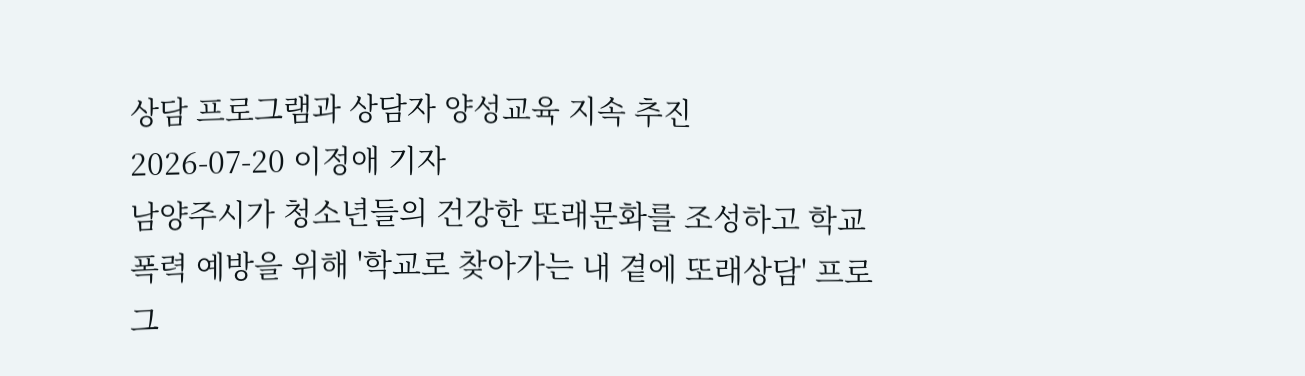상담 프로그램과 상담자 양성교육 지속 추진
2026-07-20 이정애 기자
남양주시가 청소년들의 건강한 또래문화를 조성하고 학교폭력 예방을 위해 '학교로 찾아가는 내 곁에 또래상담' 프로그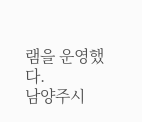램을 운영했다.
남양주시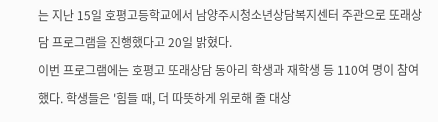는 지난 15일 호평고등학교에서 남양주시청소년상담복지센터 주관으로 또래상담 프로그램을 진행했다고 20일 밝혔다.
이번 프로그램에는 호평고 또래상담 동아리 학생과 재학생 등 110여 명이 참여했다. 학생들은 '힘들 때, 더 따뜻하게 위로해 줄 대상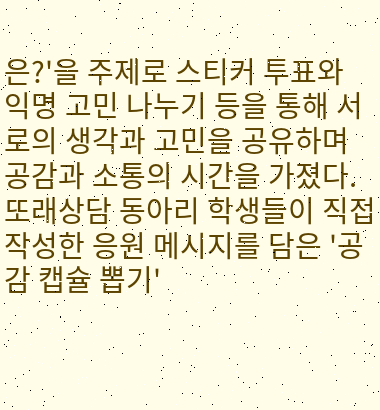은?'을 주제로 스티커 투표와 익명 고민 나누기 등을 통해 서로의 생각과 고민을 공유하며 공감과 소통의 시간을 가졌다.
또래상담 동아리 학생들이 직접 작성한 응원 메시지를 담은 '공감 캡슐 뽑기'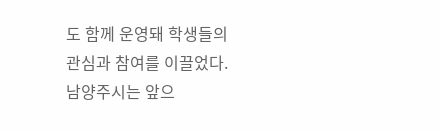도 함께 운영돼 학생들의 관심과 참여를 이끌었다.
남양주시는 앞으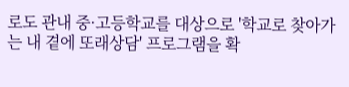로도 관내 중·고등학교를 대상으로 '학교로 찾아가는 내 곁에 또래상담' 프로그램을 확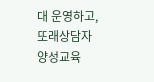대 운영하고, 또래상담자 양성교육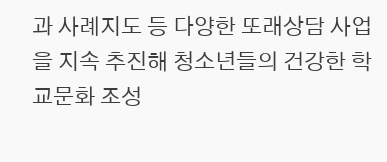과 사례지도 등 다양한 또래상담 사업을 지속 추진해 청소년들의 건강한 학교문화 조성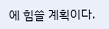에 힘쓸 계획이다.